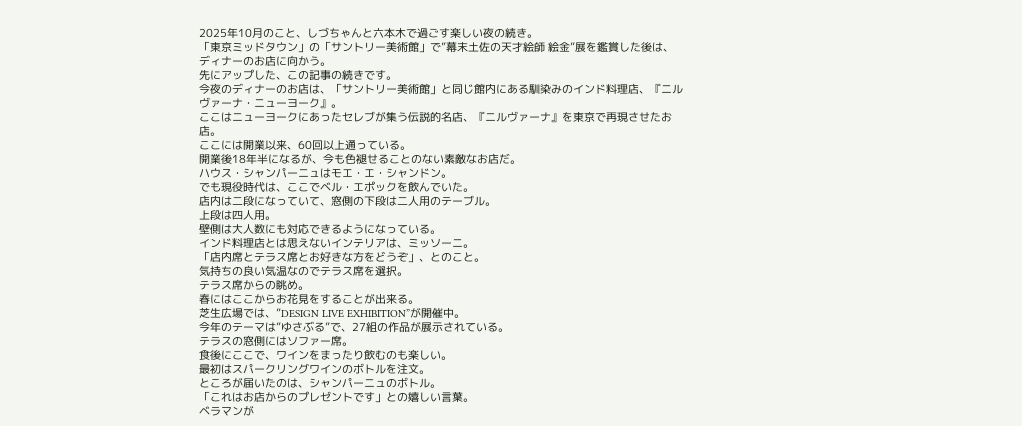2025年10月のこと、しづちゃんと六本木で過ごす楽しい夜の続き。
「東京ミッドタウン」の「サントリー美術館」で”幕末土佐の天才絵師 絵金”展を鑑賞した後は、ディナーのお店に向かう。
先にアップした、この記事の続きです。
今夜のディナーのお店は、「サントリー美術館」と同じ館内にある馴染みのインド料理店、『ニルヴァーナ・ニューヨーク』。
ここはニューヨークにあったセレブが集う伝説的名店、『ニルヴァーナ』を東京で再現させたお店。
ここには開業以来、60回以上通っている。
開業後18年半になるが、今も色褪せることのない素敵なお店だ。
ハウス・シャンパーニュはモエ・エ・シャンドン。
でも現役時代は、ここでベル・エポックを飲んでいた。
店内は二段になっていて、窓側の下段は二人用のテーブル。
上段は四人用。
壁側は大人数にも対応できるようになっている。
インド料理店とは思えないインテリアは、ミッソーニ。
「店内席とテラス席とお好きな方をどうぞ」、とのこと。
気持ちの良い気温なのでテラス席を選択。
テラス席からの眺め。
春にはここからお花見をすることが出来る。
芝生広場では、”DESIGN LIVE EXHIBITION”が開催中。
今年のテーマは”ゆさぶる”で、27組の作品が展示されている。
テラスの窓側にはソファー席。
食後にここで、ワインをまったり飲むのも楽しい。
最初はスパークリングワインのボトルを注文。
ところが届いたのは、シャンパーニュのボトル。
「これはお店からのプレゼントです」との嬉しい言葉。
ベラマンが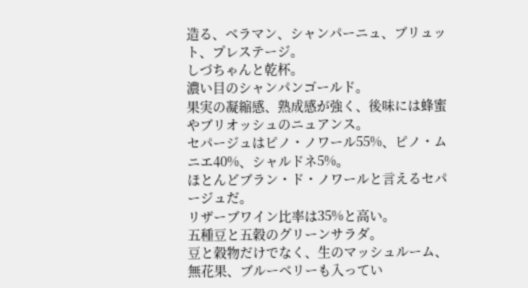造る、ベラマン、シャンパーニュ、ブリュット、プレステージ。
しづちゃんと乾杯。
濃い目のシャンパンゴールド。
果実の凝縮感、熟成感が強く、後味には蜂蜜やブリオッシュのニュアンス。
セパージュはピノ・ノワール55%、ピノ・ムニエ40%、シャルドネ5%。
ほとんどブラン・ド・ノワールと言えるセパージュだ。
リザーブワイン比率は35%と高い。
五種豆と五穀のグリーンサラダ。
豆と穀物だけでなく、生のマッシュルーム、無花果、ブルーベリーも入ってい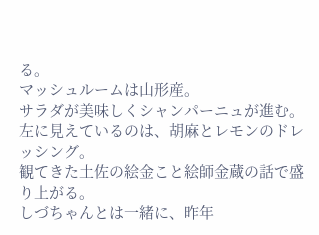る。
マッシュルームは山形産。
サラダが美味しくシャンパーニュが進む。
左に見えているのは、胡麻とレモンのドレッシング。
観てきた土佐の絵金こと絵師金蔵の話で盛り上がる。
しづちゃんとは一緒に、昨年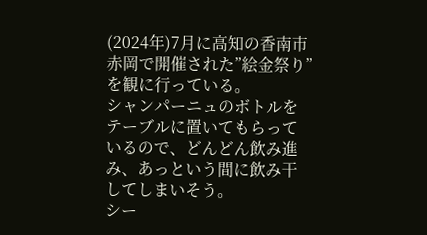(2024年)7月に高知の香南市赤岡で開催された”絵金祭り”を観に行っている。
シャンパーニュのボトルをテーブルに置いてもらっているので、どんどん飲み進み、あっという間に飲み干してしまいそう。
シー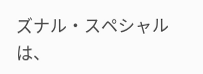ズナル・スペシャルは、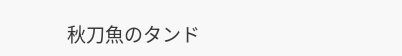秋刀魚のタンド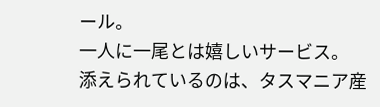ール。
一人に一尾とは嬉しいサービス。
添えられているのは、タスマニア産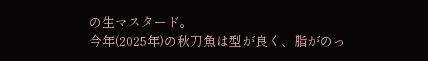の生マスタード。
今年(2025年)の秋刀魚は型が良く、脂がのっ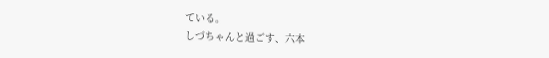ている。
しづちゃんと過ごす、六本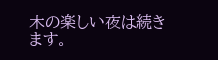木の楽しい夜は続きます。